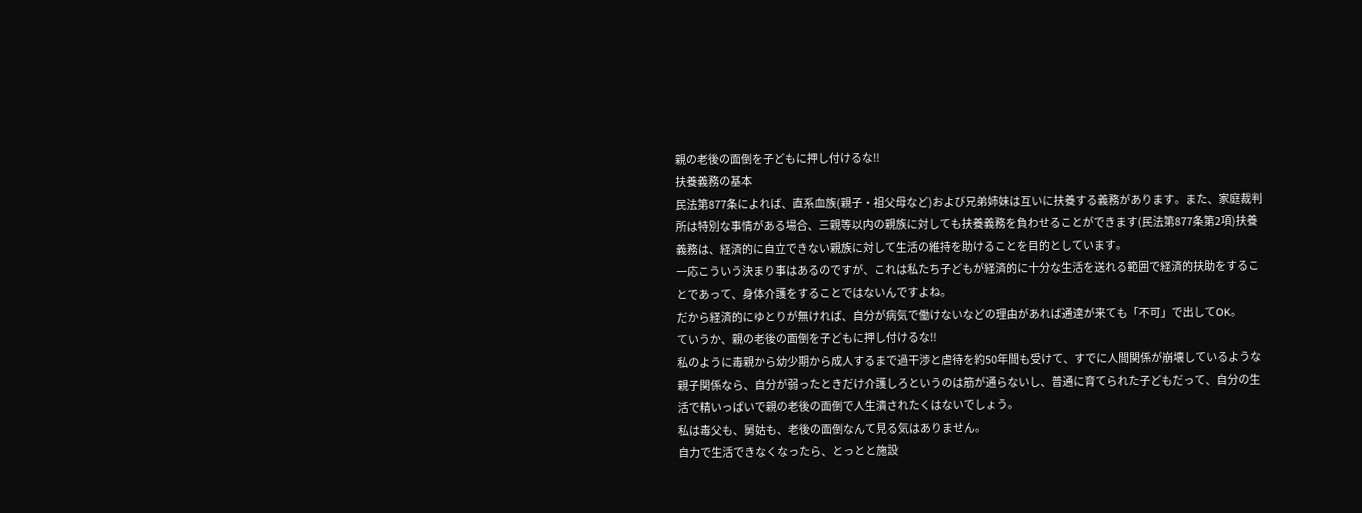親の老後の面倒を子どもに押し付けるな‼
扶養義務の基本
民法第877条によれば、直系血族(親子・祖父母など)および兄弟姉妹は互いに扶養する義務があります。また、家庭裁判所は特別な事情がある場合、三親等以内の親族に対しても扶養義務を負わせることができます(民法第877条第2項)扶養義務は、経済的に自立できない親族に対して生活の維持を助けることを目的としています。
一応こういう決まり事はあるのですが、これは私たち子どもが経済的に十分な生活を送れる範囲で経済的扶助をすることであって、身体介護をすることではないんですよね。
だから経済的にゆとりが無ければ、自分が病気で働けないなどの理由があれば通達が来ても「不可」で出してOK。
ていうか、親の老後の面倒を子どもに押し付けるな‼
私のように毒親から幼少期から成人するまで過干渉と虐待を約50年間も受けて、すでに人間関係が崩壊しているような親子関係なら、自分が弱ったときだけ介護しろというのは筋が通らないし、普通に育てられた子どもだって、自分の生活で精いっぱいで親の老後の面倒で人生潰されたくはないでしょう。
私は毒父も、舅姑も、老後の面倒なんて見る気はありません。
自力で生活できなくなったら、とっとと施設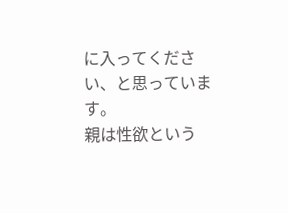に入ってください、と思っています。
親は性欲という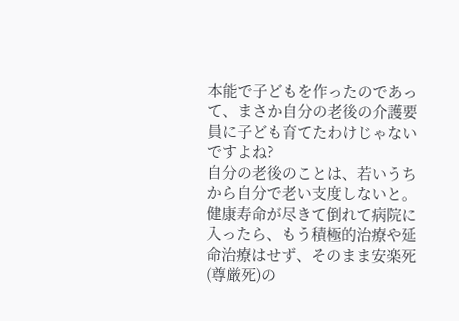本能で子どもを作ったのであって、まさか自分の老後の介護要員に子ども育てたわけじゃないですよね?
自分の老後のことは、若いうちから自分で老い支度しないと。
健康寿命が尽きて倒れて病院に入ったら、もう積極的治療や延命治療はせず、そのまま安楽死(尊厳死)の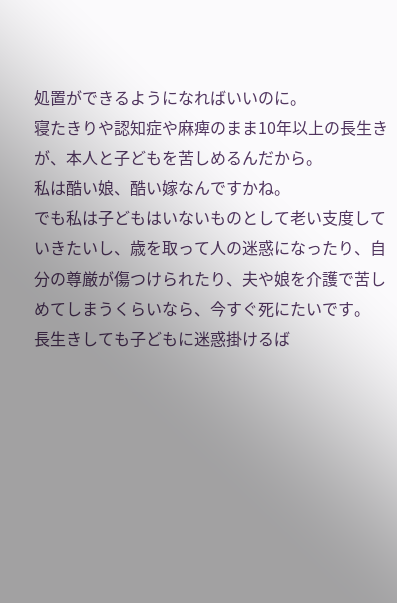処置ができるようになればいいのに。
寝たきりや認知症や麻痺のまま10年以上の長生きが、本人と子どもを苦しめるんだから。
私は酷い娘、酷い嫁なんですかね。
でも私は子どもはいないものとして老い支度していきたいし、歳を取って人の迷惑になったり、自分の尊厳が傷つけられたり、夫や娘を介護で苦しめてしまうくらいなら、今すぐ死にたいです。
長生きしても子どもに迷惑掛けるば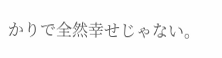かりで全然幸せじゃない。